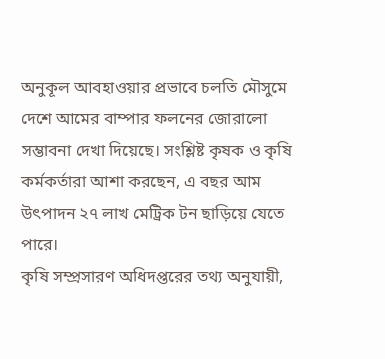অনুকূল আবহাওয়ার প্রভাবে চলতি মৌসুমে দেশে আমের বাম্পার ফলনের জোরালো সম্ভাবনা দেখা দিয়েছে। সংশ্লিষ্ট কৃষক ও কৃষি কর্মকর্তারা আশা করছেন, এ বছর আম উৎপাদন ২৭ লাখ মেট্রিক টন ছাড়িয়ে যেতে পারে।
কৃষি সম্প্রসারণ অধিদপ্তরের তথ্য অনুযায়ী,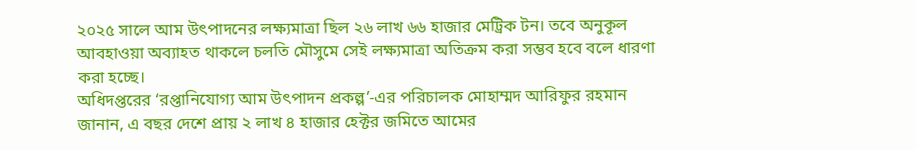২০২৫ সালে আম উৎপাদনের লক্ষ্যমাত্রা ছিল ২৬ লাখ ৬৬ হাজার মেট্রিক টন। তবে অনুকূল আবহাওয়া অব্যাহত থাকলে চলতি মৌসুমে সেই লক্ষ্যমাত্রা অতিক্রম করা সম্ভব হবে বলে ধারণা করা হচ্ছে।
অধিদপ্তরের ‘রপ্তানিযোগ্য আম উৎপাদন প্রকল্প’-এর পরিচালক মোহাম্মদ আরিফুর রহমান জানান, এ বছর দেশে প্রায় ২ লাখ ৪ হাজার হেক্টর জমিতে আমের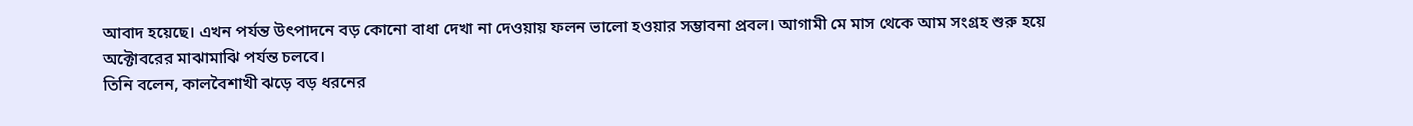আবাদ হয়েছে। এখন পর্যন্ত উৎপাদনে বড় কোনো বাধা দেখা না দেওয়ায় ফলন ভালো হওয়ার সম্ভাবনা প্রবল। আগামী মে মাস থেকে আম সংগ্রহ শুরু হয়ে অক্টোবরের মাঝামাঝি পর্যন্ত চলবে।
তিনি বলেন, কালবৈশাখী ঝড়ে বড় ধরনের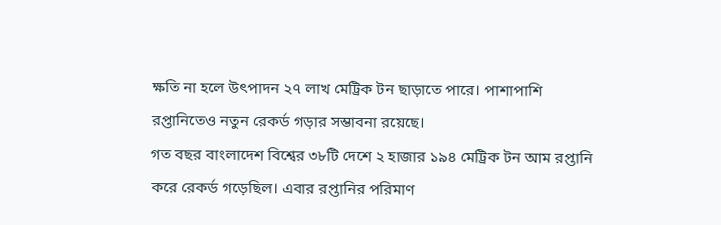ক্ষতি না হলে উৎপাদন ২৭ লাখ মেট্রিক টন ছাড়াতে পারে। পাশাপাশি রপ্তানিতেও নতুন রেকর্ড গড়ার সম্ভাবনা রয়েছে।
গত বছর বাংলাদেশ বিশ্বের ৩৮টি দেশে ২ হাজার ১৯৪ মেট্রিক টন আম রপ্তানি করে রেকর্ড গড়েছিল। এবার রপ্তানির পরিমাণ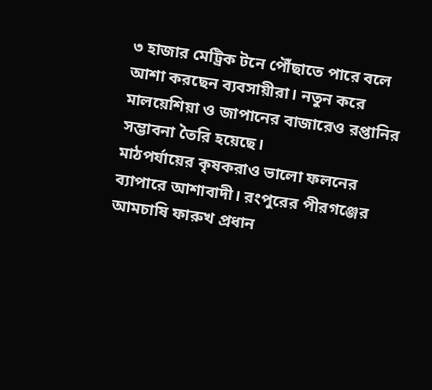৩ হাজার মেট্রিক টনে পৌঁছাতে পারে বলে আশা করছেন ব্যবসায়ীরা। নতুন করে মালয়েশিয়া ও জাপানের বাজারেও রপ্তানির সম্ভাবনা তৈরি হয়েছে।
মাঠপর্যায়ের কৃষকরাও ভালো ফলনের ব্যাপারে আশাবাদী। রংপুরের পীরগঞ্জের আমচাষি ফারুখ প্রধান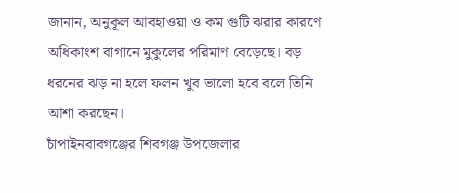জানান, অনুকূল আবহাওয়া ও কম গুটি ঝরার কারণে অধিকাংশ বাগানে মুকুলের পরিমাণ বেড়েছে। বড় ধরনের ঝড় না হলে ফলন খুব ভালো হবে বলে তিনি আশা করছেন।
চাঁপাইনবাবগঞ্জের শিবগঞ্জ উপজেলার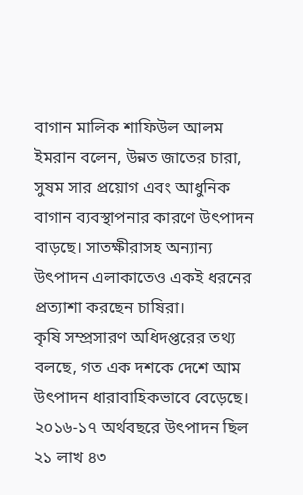বাগান মালিক শাফিউল আলম ইমরান বলেন, উন্নত জাতের চারা, সুষম সার প্রয়োগ এবং আধুনিক বাগান ব্যবস্থাপনার কারণে উৎপাদন বাড়ছে। সাতক্ষীরাসহ অন্যান্য উৎপাদন এলাকাতেও একই ধরনের প্রত্যাশা করছেন চাষিরা।
কৃষি সম্প্রসারণ অধিদপ্তরের তথ্য বলছে, গত এক দশকে দেশে আম উৎপাদন ধারাবাহিকভাবে বেড়েছে। ২০১৬-১৭ অর্থবছরে উৎপাদন ছিল ২১ লাখ ৪৩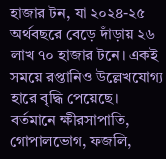হাজার টন, যা ২০২৪-২৫ অর্থবছরে বেড়ে দাঁড়ায় ২৬ লাখ ৭০ হাজার টনে। একই সময়ে রপ্তানিও উল্লেখযোগ্য হারে বৃদ্ধি পেয়েছে।
বর্তমানে ক্ষীরসাপাতি, গোপালভোগ, ফজলি,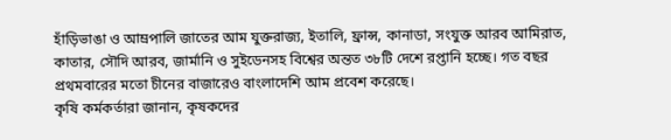হাঁড়িভাঙা ও আম্রপালি জাতের আম যুক্তরাজ্য, ইতালি, ফ্রান্স, কানাডা, সংযুক্ত আরব আমিরাত, কাতার, সৌদি আরব, জার্মানি ও সুইডেনসহ বিশ্বের অন্তত ৩৮টি দেশে রপ্তানি হচ্ছে। গত বছর প্রথমবারের মতো চীনের বাজারেও বাংলাদেশি আম প্রবেশ করেছে।
কৃষি কর্মকর্তারা জানান, কৃষকদের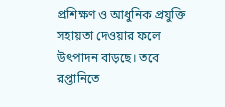প্রশিক্ষণ ও আধুনিক প্রযুক্তি সহায়তা দেওয়ার ফলে উৎপাদন বাড়ছে। তবে রপ্তানিতে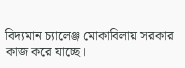বিদ্যমান চ্যালেঞ্জ মোকাবিলায় সরকার কাজ করে যাচ্ছে।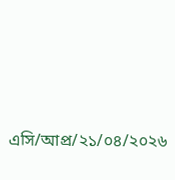এসি/আপ্র/২১/০৪/২০২৬